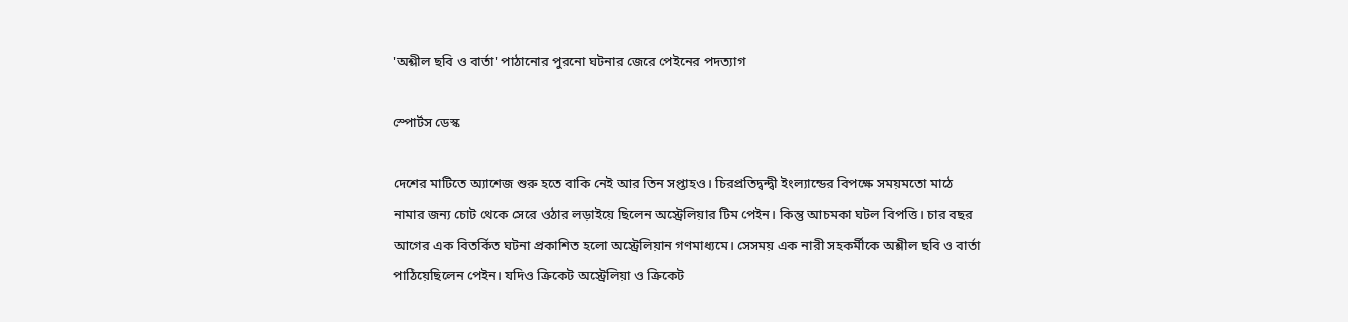'অশ্লীল ছবি ও বার্তা' পাঠানোর পুরনো ঘটনার জেরে পেইনের পদত্যাগ

স্পোর্টস ডেস্ক

দেশের মাটিতে অ্যাশেজ শুরু হতে বাকি নেই আর তিন সপ্তাহও। চিরপ্রতিদ্বন্দ্বী ইংল্যান্ডের বিপক্ষে সময়মতো মাঠে নামার জন্য চোট থেকে সেরে ওঠার লড়াইয়ে ছিলেন অস্ট্রেলিয়ার টিম পেইন। কিন্তু আচমকা ঘটল বিপত্তি। চার বছর আগের এক বিতর্কিত ঘটনা প্রকাশিত হলো অস্ট্রেলিয়ান গণমাধ্যমে। সেসময় এক নারী সহকর্মীকে অশ্লীল ছবি ও বার্তা পাঠিয়েছিলেন পেইন। যদিও ক্রিকেট অস্ট্রেলিয়া ও ক্রিকেট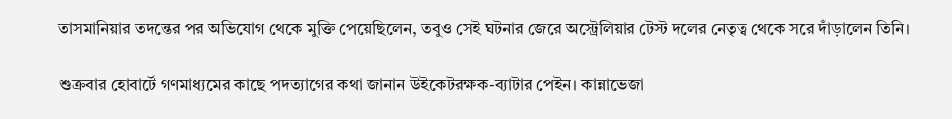তাসমানিয়ার তদন্তের পর অভিযোগ থেকে মুক্তি পেয়েছিলেন, তবুও সেই ঘটনার জেরে অস্ট্রেলিয়ার টেস্ট দলের নেতৃত্ব থেকে সরে দাঁড়ালেন তিনি।

শুক্রবার হোবার্টে গণমাধ্যমের কাছে পদত্যাগের কথা জানান উইকেটরক্ষক-ব্যাটার পেইন। কান্নাভেজা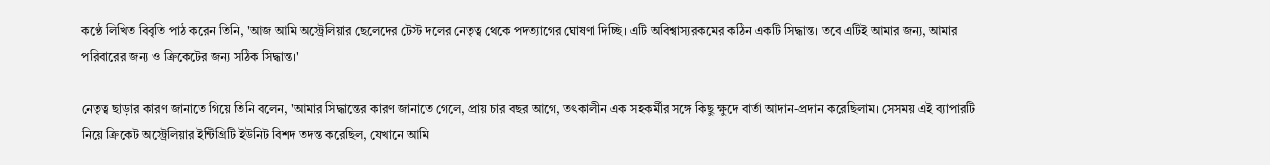কণ্ঠে লিখিত বিবৃতি পাঠ করেন তিনি, 'আজ আমি অস্ট্রেলিয়ার ছেলেদের টেস্ট দলের নেতৃত্ব থেকে পদত্যাগের ঘোষণা দিচ্ছি। এটি অবিশ্বাস্যরকমের কঠিন একটি সিদ্ধান্ত। তবে এটিই আমার জন্য, আমার পরিবারের জন্য ও ক্রিকেটের জন্য সঠিক সিদ্ধান্ত।'

নেতৃত্ব ছাড়ার কারণ জানাতে গিয়ে তিনি বলেন, 'আমার সিদ্ধান্তের কারণ জানাতে গেলে, প্রায় চার বছর আগে, তৎকালীন এক সহকর্মীর সঙ্গে কিছু ক্ষুদে বার্তা আদান-প্রদান করেছিলাম। সেসময় এই ব্যাপারটি নিয়ে ক্রিকেট অস্ট্রেলিয়ার ইন্টিগ্রিটি ইউনিট বিশদ তদন্ত করেছিল, যেখানে আমি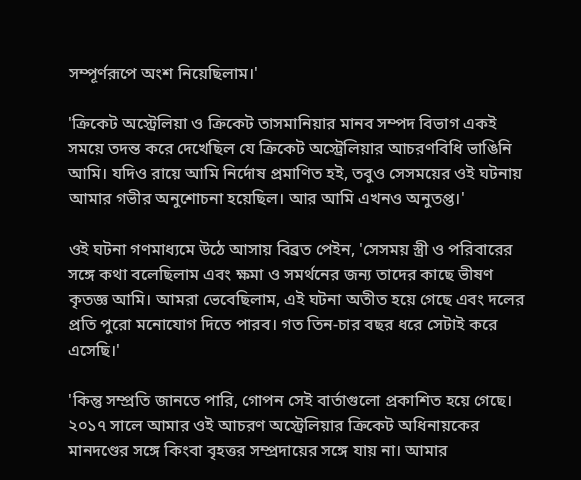সম্পূর্ণরূপে অংশ নিয়েছিলাম।'

'ক্রিকেট অস্ট্রেলিয়া ও ক্রিকেট তাসমানিয়ার মানব সম্পদ বিভাগ একই সময়ে তদন্ত করে দেখেছিল যে ক্রিকেট অস্ট্রেলিয়ার আচরণবিধি ভাঙিনি আমি। যদিও রায়ে আমি নির্দোষ প্রমাণিত হই, তবুও সেসময়ের ওই ঘটনায় আমার গভীর অনুশোচনা হয়েছিল। আর আমি এখনও অনুতপ্ত।'

ওই ঘটনা গণমাধ্যমে উঠে আসায় বিব্রত পেইন, 'সেসময় স্ত্রী ও পরিবারের সঙ্গে কথা বলেছিলাম এবং ক্ষমা ও সমর্থনের জন্য তাদের কাছে ভীষণ কৃতজ্ঞ আমি। আমরা ভেবেছিলাম, এই ঘটনা অতীত হয়ে গেছে এবং দলের প্রতি পুরো মনোযোগ দিতে পারব। গত তিন-চার বছর ধরে সেটাই করে এসেছি।'

'কিন্তু সম্প্রতি জানতে পারি, গোপন সেই বার্তাগুলো প্রকাশিত হয়ে গেছে। ২০১৭ সালে আমার ওই আচরণ অস্ট্রেলিয়ার ক্রিকেট অধিনায়কের মানদণ্ডের সঙ্গে কিংবা বৃহত্তর সম্প্রদায়ের সঙ্গে যায় না। আমার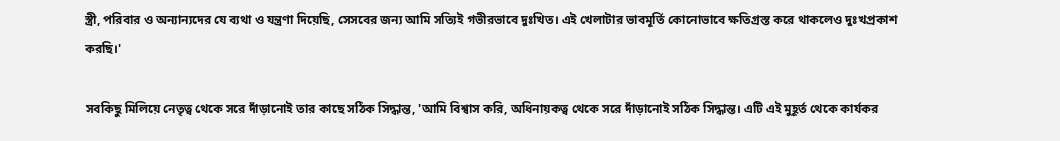স্ত্রী, পরিবার ও অন্যান্যদের যে ব্যথা ও যন্ত্রণা দিয়েছি, সেসবের জন্য আমি সত্যিই গভীরভাবে দুঃখিত। এই খেলাটার ভাবমূর্তি কোনোভাবে ক্ষতিগ্রস্ত করে থাকলেও দুঃখপ্রকাশ করছি।'

সবকিছু মিলিয়ে নেতৃত্ব থেকে সরে দাঁড়ানোই তার কাছে সঠিক সিদ্ধান্ত, 'আমি বিশ্বাস করি, অধিনায়কত্ব থেকে সরে দাঁড়ানোই সঠিক সিদ্ধান্ত। এটি এই মুহূর্ত থেকে কার্যকর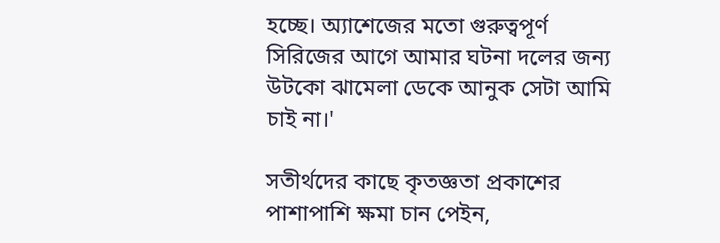হচ্ছে। অ্যাশেজের মতো গুরুত্বপূর্ণ সিরিজের আগে আমার ঘটনা দলের জন্য উটকো ঝামেলা ডেকে আনুক সেটা আমি চাই না।'

সতীর্থদের কাছে কৃতজ্ঞতা প্রকাশের পাশাপাশি ক্ষমা চান পেইন,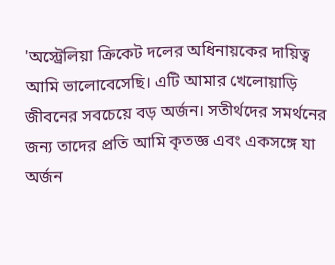'অস্ট্রেলিয়া ক্রিকেট দলের অধিনায়কের দায়িত্ব আমি ভালোবেসেছি। এটি আমার খেলোয়াড়ি জীবনের সবচেয়ে বড় অর্জন। সতীর্থদের সমর্থনের জন্য তাদের প্রতি আমি কৃতজ্ঞ এবং একসঙ্গে যা অর্জন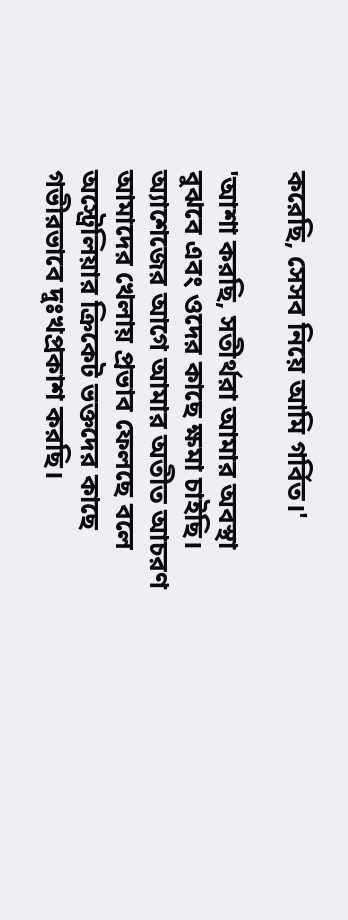করেছি, সেসব নিয়ে আমি গর্বিত।'

'আশা করছি, সতীর্থরা আমার অবস্থা বুঝবে এবং ওদের কাছে ক্ষমা চাইছি। অ্যাশেজের আগে আমার অতীত আচরণ আমাদের খেলায় প্রভাব ফেলছে বলে অস্ট্রেলিয়ার ক্রিকেট ভক্তদের কাছে গভীরভাবে দুঃখপ্রকাশ করছি।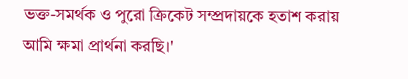ভক্ত-সমর্থক ও পুরো ক্রিকেট সম্প্রদায়কে হতাশ করায় আমি ক্ষমা প্রার্থনা করছি।'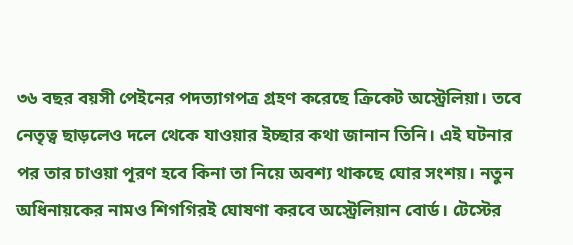৩৬ বছর বয়সী পেইনের পদত্যাগপত্র গ্রহণ করেছে ক্রিকেট অস্ট্রেলিয়া। তবে নেতৃত্ব ছাড়লেও দলে থেকে যাওয়ার ইচ্ছার কথা জানান তিনি। এই ঘটনার পর তার চাওয়া পূরণ হবে কিনা তা নিয়ে অবশ্য থাকছে ঘোর সংশয়। নতুন অধিনায়কের নামও শিগগিরই ঘোষণা করবে অস্ট্রেলিয়ান বোর্ড। টেস্টের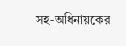সহ-অধিনায়কের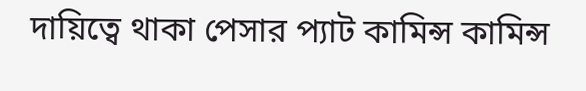দায়িত্বে থাকা পেসার প্যাট কামিন্স কামিন্স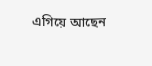এগিয়ে আছেন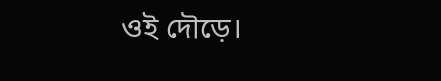ওই দৌড়ে।